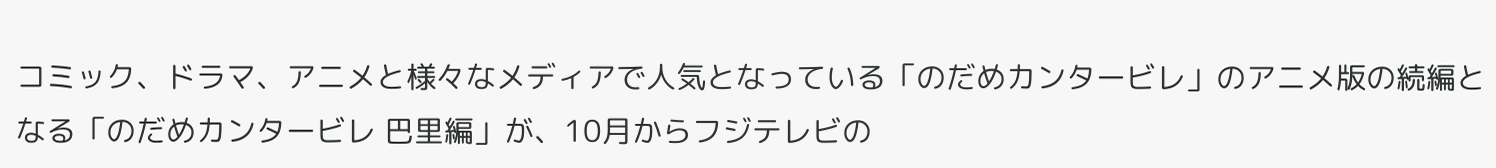コミック、ドラマ、アニメと様々なメディアで人気となっている「のだめカンタービレ」のアニメ版の続編となる「のだめカンタービレ 巴里編」が、10月からフジテレビの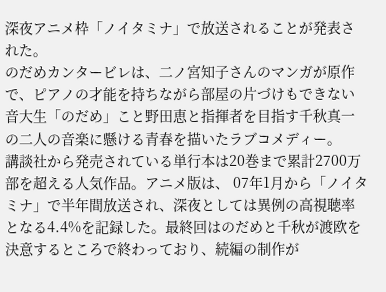深夜アニメ枠「ノイタミナ」で放送されることが発表された。
のだめカンタービレは、二ノ宮知子さんのマンガが原作で、ピアノの才能を持ちながら部屋の片づけもできない音大生「のだめ」こと野田恵と指揮者を目指す千秋真一の二人の音楽に懸ける青春を描いたラブコメディー。
講談社から発売されている単行本は20巻まで累計2700万部を超える人気作品。アニメ版は、 07年1月から「ノイタミナ」で半年間放送され、深夜としては異例の高視聴率となる4.4%を記録した。最終回はのだめと千秋が渡欧を決意するところで終わっており、続編の制作が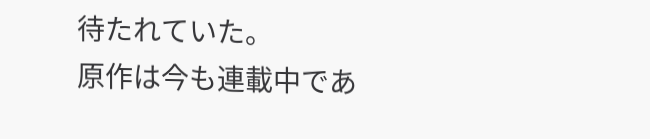待たれていた。
原作は今も連載中であ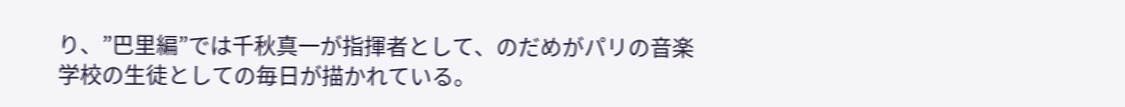り、”巴里編”では千秋真一が指揮者として、のだめがパリの音楽学校の生徒としての毎日が描かれている。